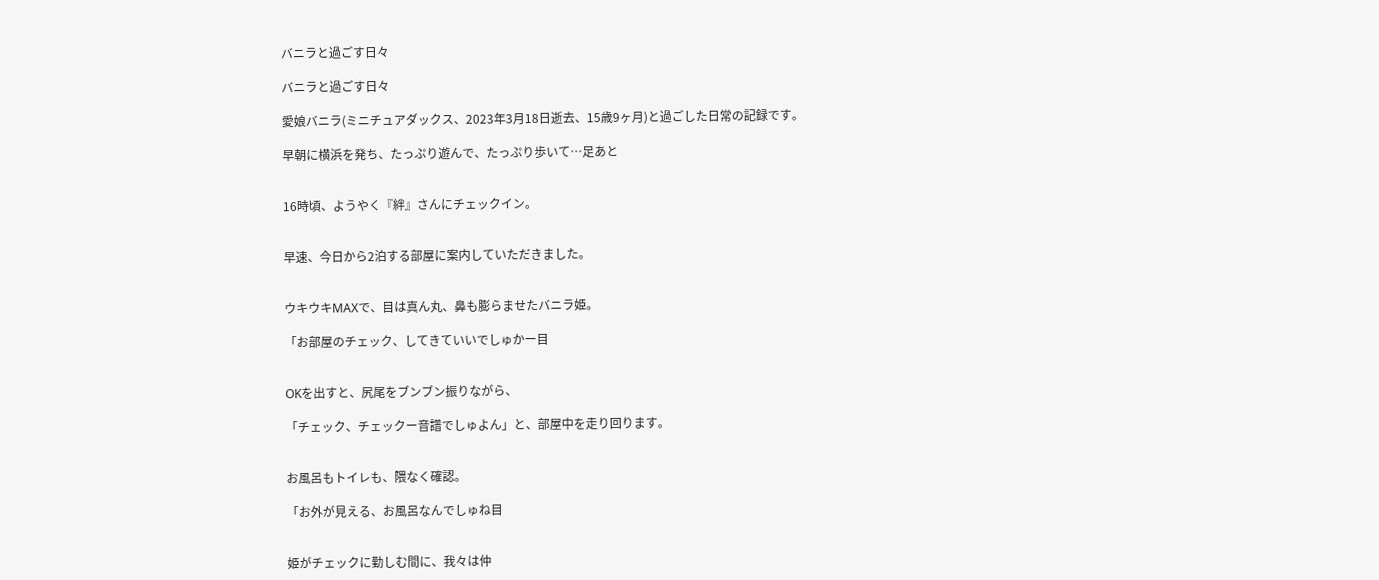バニラと過ごす日々

バニラと過ごす日々

愛娘バニラ(ミニチュアダックス、2023年3月18日逝去、15歳9ヶ月)と過ごした日常の記録です。

早朝に横浜を発ち、たっぷり遊んで、たっぷり歩いて…足あと


16時頃、ようやく『絆』さんにチェックイン。


早速、今日から2泊する部屋に案内していただきました。


ウキウキMAXで、目は真ん丸、鼻も膨らませたバニラ姫。

「お部屋のチェック、してきていいでしゅかー目


OKを出すと、尻尾をブンブン振りながら、

「チェック、チェックー音譜でしゅよん」と、部屋中を走り回ります。


お風呂もトイレも、隈なく確認。

「お外が見える、お風呂なんでしゅね目


姫がチェックに勤しむ間に、我々は仲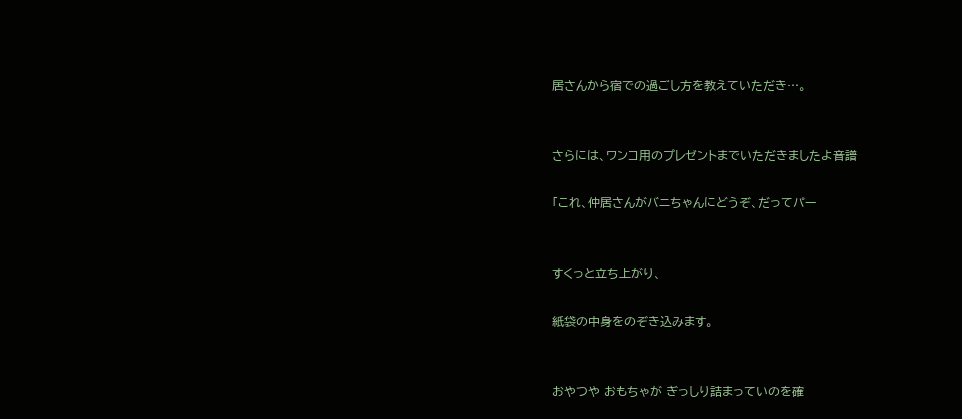居さんから宿での過ごし方を教えていただき…。


さらには、ワンコ用のプレゼントまでいただきましたよ音譜

「これ、仲居さんがバニちゃんにどうぞ、だってパー


すくっと立ち上がり、

紙袋の中身をのぞき込みます。


おやつや おもちゃが ぎっしり詰まっていのを確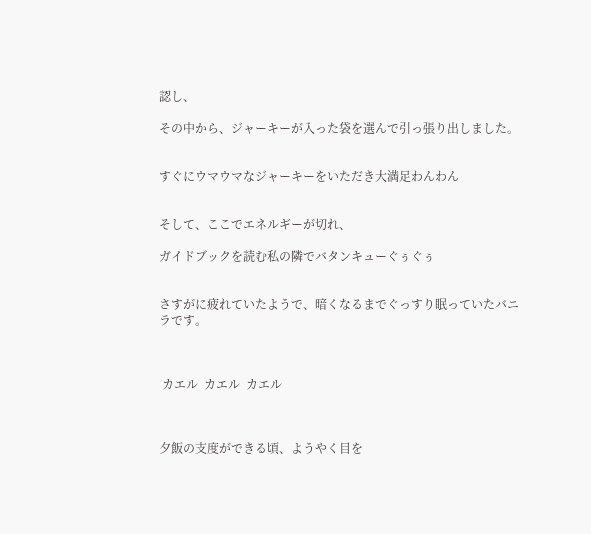認し、

その中から、ジャーキーが入った袋を選んで引っ張り出しました。


すぐにウマウマなジャーキーをいただき大満足わんわん


そして、ここでエネルギーが切れ、

ガイドブックを読む私の隣でバタンキューぐぅぐぅ


さすがに疲れていたようで、暗くなるまでぐっすり眠っていたバニラです。



 カエル  カエル  カエル



夕飯の支度ができる頃、ようやく目を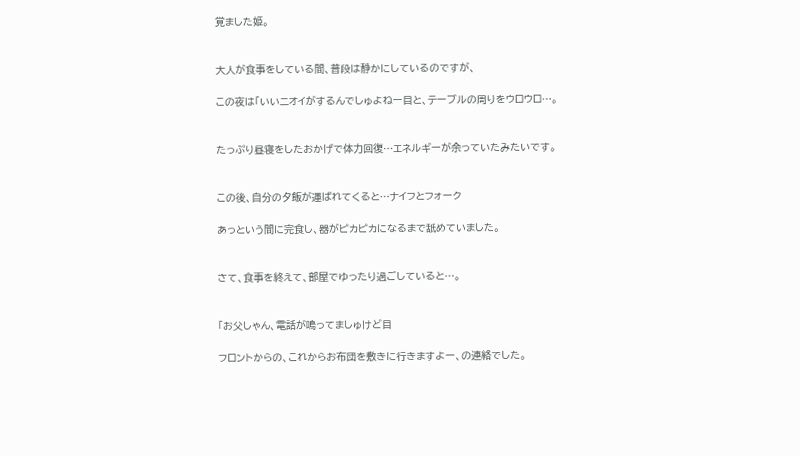覚ました姫。


大人が食事をしている間、普段は静かにしているのですが、

この夜は「いいニオイがするんでしゅよねー目と、テーブルの周りをウロウロ…。


たっぷり昼寝をしたおかげで体力回復…エネルギーが余っていたみたいです。


この後、自分の夕飯が運ばれてくると…ナイフとフォーク

あっという間に完食し、器がピカピカになるまで舐めていました。


さて、食事を終えて、部屋でゆったり過ごしていると…。


「お父しゃん、電話が鳴ってましゅけど目

フロントからの、これからお布団を敷きに行きますよー、の連絡でした。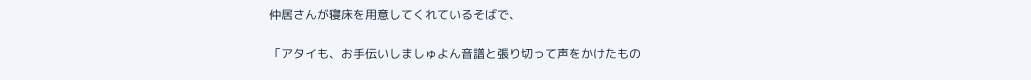仲居さんが寝床を用意してくれているそばで、

「アタイも、お手伝いしましゅよん音譜と張り切って声をかけたもの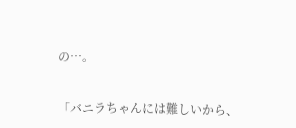の…。


「バニラちゃんには難しいから、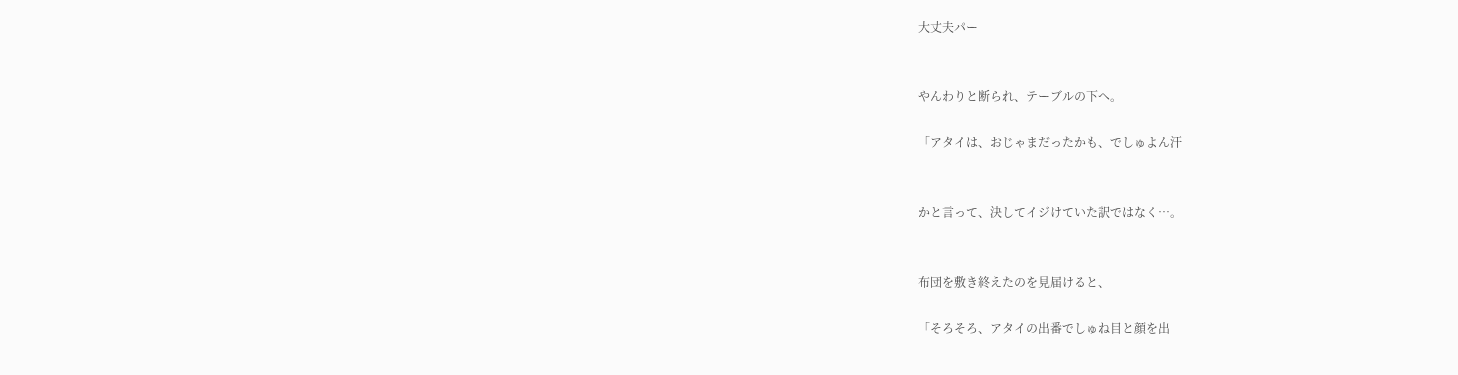大丈夫パー


やんわりと断られ、テーブルの下へ。

「アタイは、おじゃまだったかも、でしゅよん汗


かと言って、決してイジけていた訳ではなく…。


布団を敷き終えたのを見届けると、

「そろそろ、アタイの出番でしゅね目と顔を出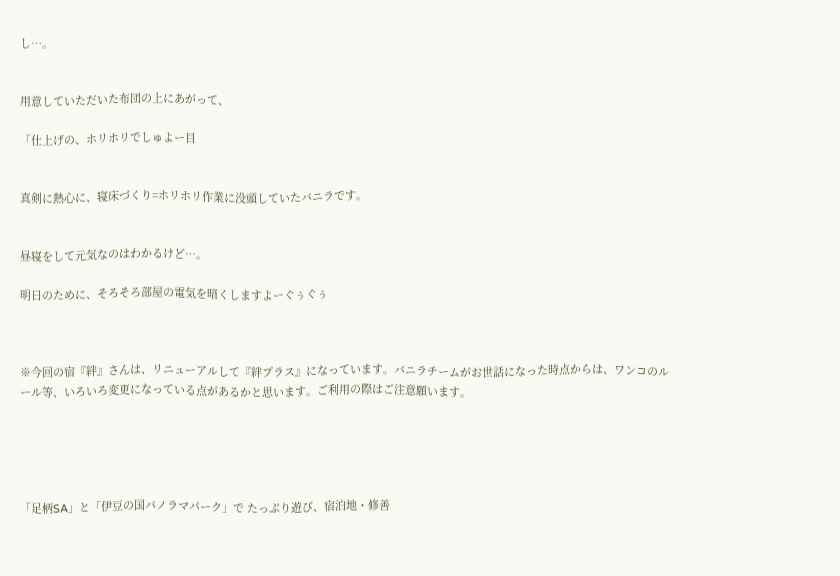し…。


用意していただいた布団の上にあがって、

「仕上げの、ホリホリでしゅよー目


真剣に熱心に、寝床づくり=ホリホリ作業に没頭していたバニラです。


昼寝をして元気なのはわかるけど…。

明日のために、そろそろ部屋の電気を暗くしますよーぐぅぐぅ



※今回の宿『絆』さんは、リニューアルして『絆プラス』になっています。バニラチームがお世話になった時点からは、ワンコのルール等、いろいろ変更になっている点があるかと思います。ご利用の際はご注意願います。





「足柄SA」と「伊豆の国パノラマパーク」で たっぷり遊び、宿泊地・修善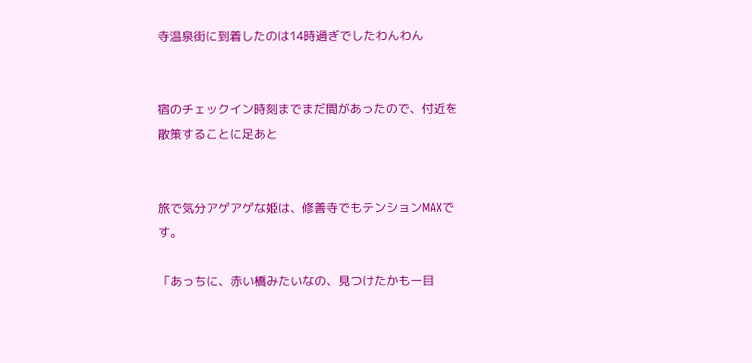寺温泉街に到着したのは14時過ぎでしたわんわん


宿のチェックイン時刻までまだ間があったので、付近を散策することに足あと


旅で気分アゲアゲな姫は、修善寺でもテンションMAXです。

「あっちに、赤い橋みたいなの、見つけたかもー目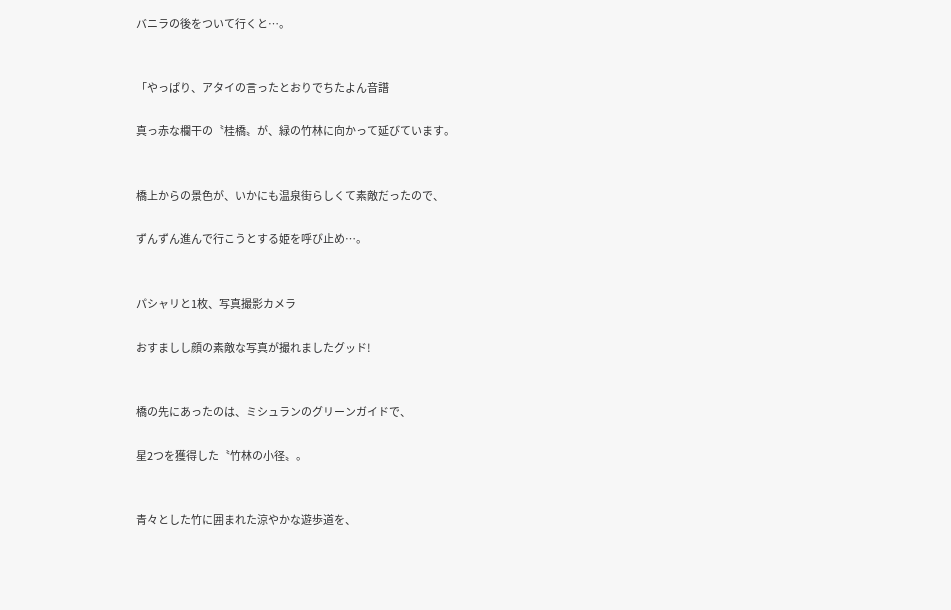バニラの後をついて行くと…。


「やっぱり、アタイの言ったとおりでちたよん音譜

真っ赤な欄干の〝桂橋〟が、緑の竹林に向かって延びています。


橋上からの景色が、いかにも温泉街らしくて素敵だったので、

ずんずん進んで行こうとする姫を呼び止め…。


パシャリと1枚、写真撮影カメラ

おすましし顔の素敵な写真が撮れましたグッド!


橋の先にあったのは、ミシュランのグリーンガイドで、

星2つを獲得した〝竹林の小径〟。


青々とした竹に囲まれた涼やかな遊歩道を、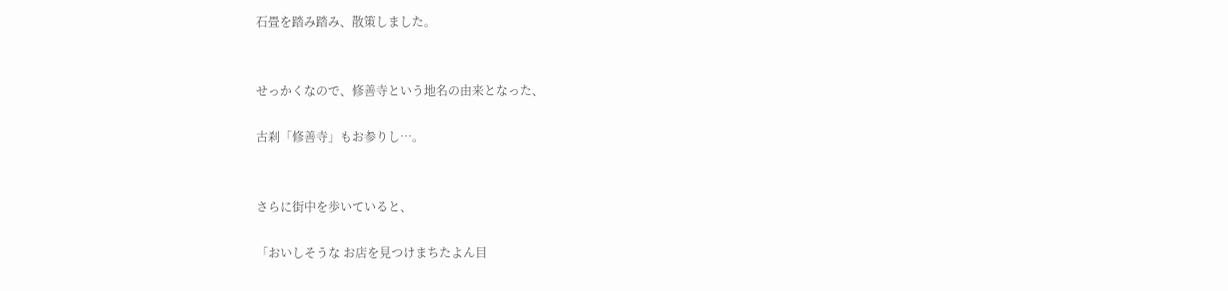石畳を踏み踏み、散策しました。


せっかくなので、修善寺という地名の由来となった、

古刹「修善寺」もお参りし…。


さらに街中を歩いていると、

「おいしそうな お店を見つけまちたよん目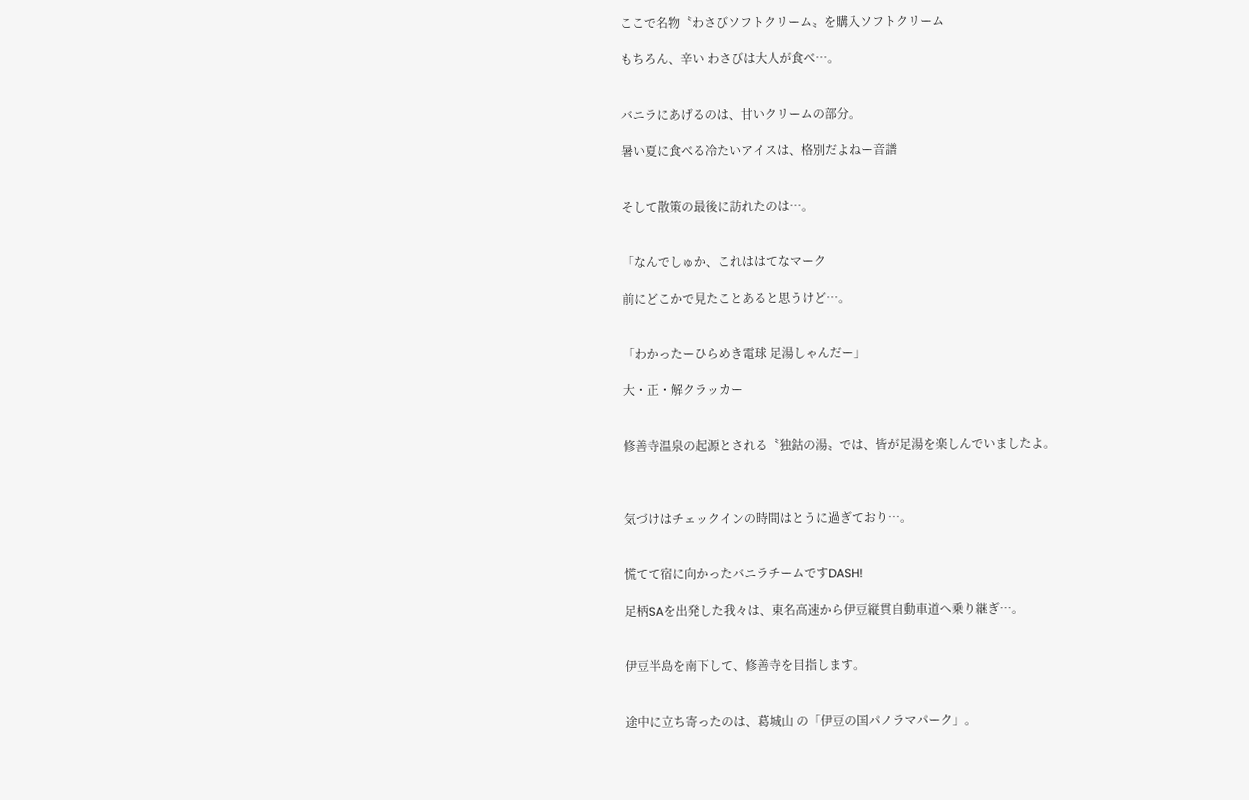ここで名物〝わさびソフトクリーム〟を購入ソフトクリーム

もちろん、辛い わさびは大人が食べ…。


バニラにあげるのは、甘いクリームの部分。

暑い夏に食べる冷たいアイスは、格別だよねー音譜


そして散策の最後に訪れたのは…。


「なんでしゅか、これははてなマーク

前にどこかで見たことあると思うけど…。


「わかったーひらめき電球 足湯しゃんだー」

大・正・解クラッカー


修善寺温泉の起源とされる〝独鈷の湯〟では、皆が足湯を楽しんでいましたよ。



気づけはチェックインの時間はとうに過ぎており…。


慌てて宿に向かったバニラチームですDASH!

足柄SAを出発した我々は、東名高速から伊豆縦貫自動車道へ乗り継ぎ…。


伊豆半島を南下して、修善寺を目指します。


途中に立ち寄ったのは、葛城山 の「伊豆の国パノラマパーク」。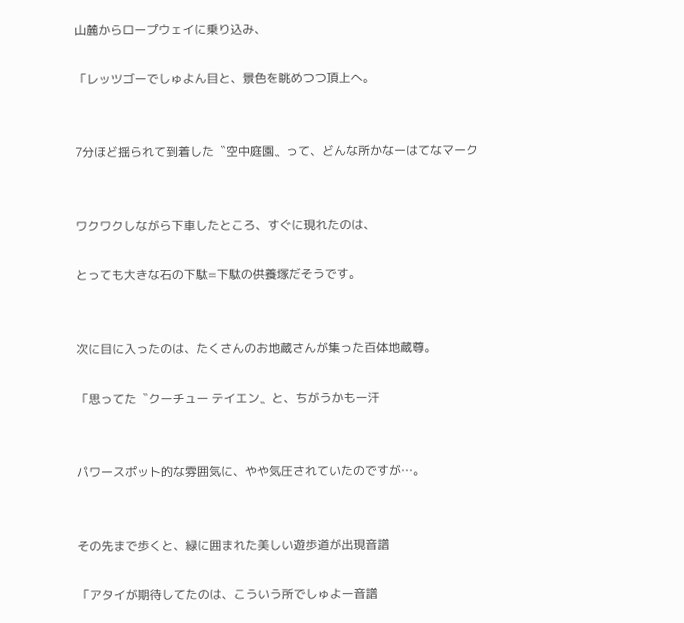山麓からロープウェイに乗り込み、

「レッツゴーでしゅよん目と、景色を眺めつつ頂上へ。


7分ほど揺られて到着した〝空中庭園〟って、どんな所かなーはてなマーク


ワクワクしながら下車したところ、すぐに現れたのは、

とっても大きな石の下駄=下駄の供養塚だそうです。


次に目に入ったのは、たくさんのお地蔵さんが集った百体地蔵尊。

「思ってた〝クーチュー テイエン〟と、ちがうかもー汗


パワースポット的な雰囲気に、やや気圧されていたのですが…。


その先まで歩くと、緑に囲まれた美しい遊歩道が出現音譜

「アタイが期待してたのは、こういう所でしゅよー音譜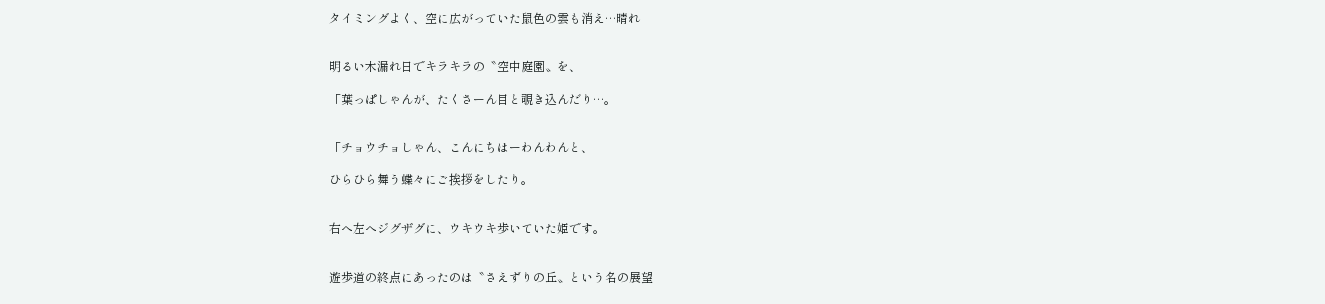タイミングよく、空に広がっていた鼠色の雲も消え…晴れ


明るい木漏れ日でキラキラの〝空中庭園〟を、

「葉っぱしゃんが、たくさーん目と覗き込んだり…。


「チョウチョしゃん、こんにちはーわんわんと、

ひらひら舞う蝶々にご挨拶をしたり。


右へ左へジグザグに、ウキウキ歩いていた姫です。


遊歩道の終点にあったのは〝さえずりの丘〟という名の展望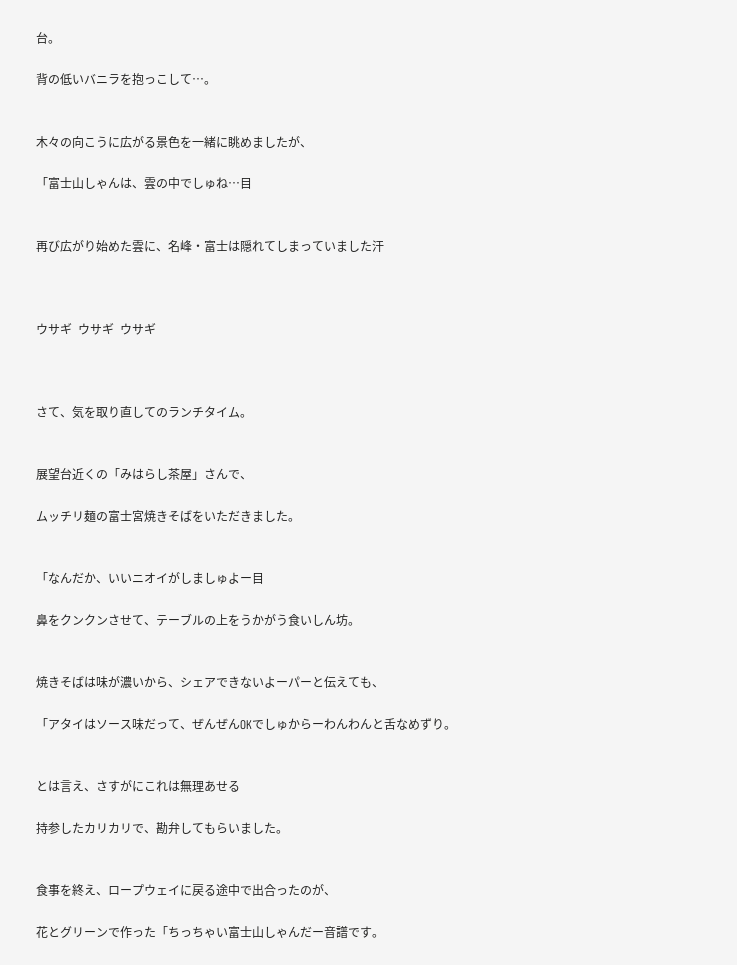台。

背の低いバニラを抱っこして…。


木々の向こうに広がる景色を一緒に眺めましたが、

「富士山しゃんは、雲の中でしゅね…目


再び広がり始めた雲に、名峰・富士は隠れてしまっていました汗



ウサギ  ウサギ  ウサギ



さて、気を取り直してのランチタイム。


展望台近くの「みはらし茶屋」さんで、

ムッチリ麺の富士宮焼きそばをいただきました。


「なんだか、いいニオイがしましゅよー目

鼻をクンクンさせて、テーブルの上をうかがう食いしん坊。


焼きそばは味が濃いから、シェアできないよーパーと伝えても、

「アタイはソース味だって、ぜんぜんOKでしゅからーわんわんと舌なめずり。


とは言え、さすがにこれは無理あせる

持参したカリカリで、勘弁してもらいました。


食事を終え、ロープウェイに戻る途中で出合ったのが、

花とグリーンで作った「ちっちゃい富士山しゃんだー音譜です。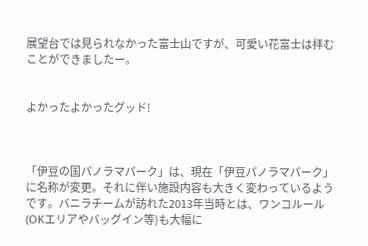展望台では見られなかった富士山ですが、可愛い花富士は拝むことができましたー。


よかったよかったグッド!



「伊豆の国パノラマパーク」は、現在「伊豆パノラマパーク」に名称が変更。それに伴い施設内容も大きく変わっているようです。バニラチームが訪れた2013年当時とは、ワンコルール(OKエリアやバッグイン等)も大幅に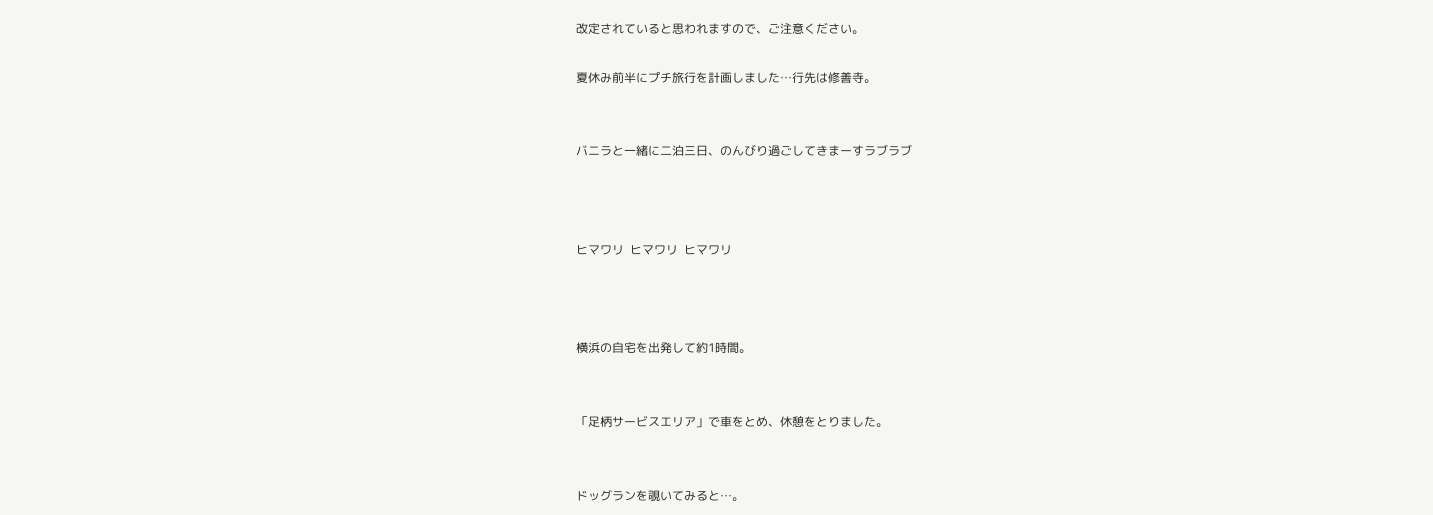改定されていると思われますので、ご注意ください。

夏休み前半にプチ旅行を計画しました…行先は修善寺。


バニラと一緒に二泊三日、のんびり過ごしてきまーすラブラブ



ヒマワリ  ヒマワリ  ヒマワリ



横浜の自宅を出発して約1時間。


「足柄サービスエリア」で車をとめ、休憩をとりました。


ドッグランを覗いてみると…。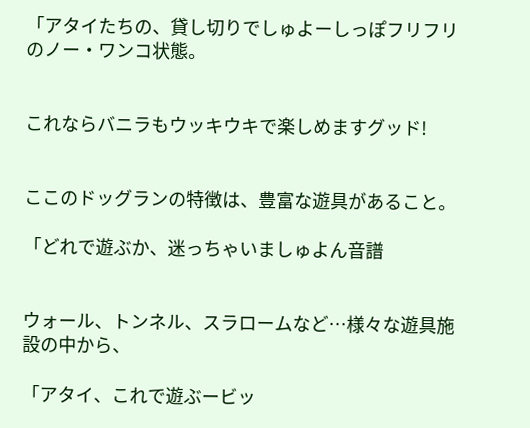「アタイたちの、貸し切りでしゅよーしっぽフリフリのノー・ワンコ状態。


これならバニラもウッキウキで楽しめますグッド!


ここのドッグランの特徴は、豊富な遊具があること。

「どれで遊ぶか、迷っちゃいましゅよん音譜


ウォール、トンネル、スラロームなど…様々な遊具施設の中から、

「アタイ、これで遊ぶービッ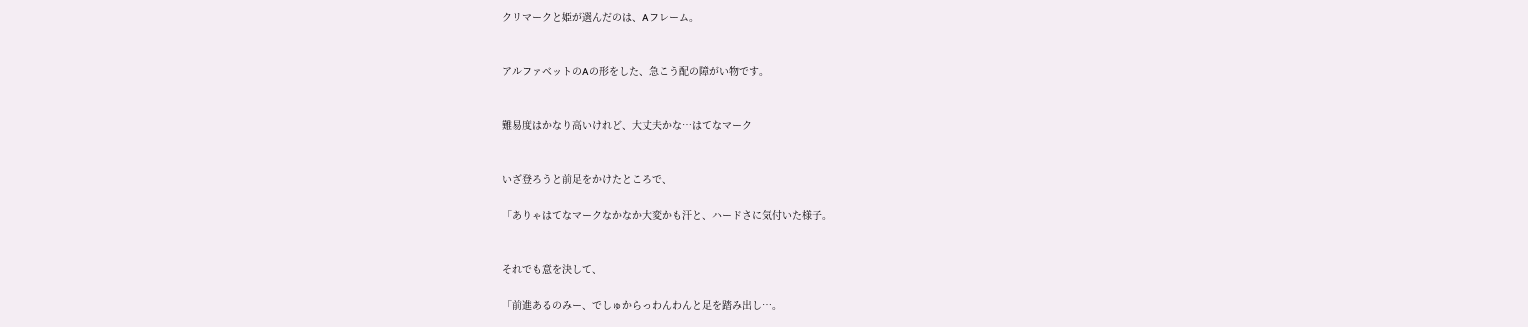クリマークと姫が選んだのは、Aフレーム。


アルファベットのAの形をした、急こう配の障がい物です。


難易度はかなり高いけれど、大丈夫かな…はてなマーク


いざ登ろうと前足をかけたところで、

「ありゃはてなマークなかなか大変かも汗と、ハードさに気付いた様子。


それでも意を決して、

「前進あるのみー、でしゅからっわんわんと足を踏み出し…。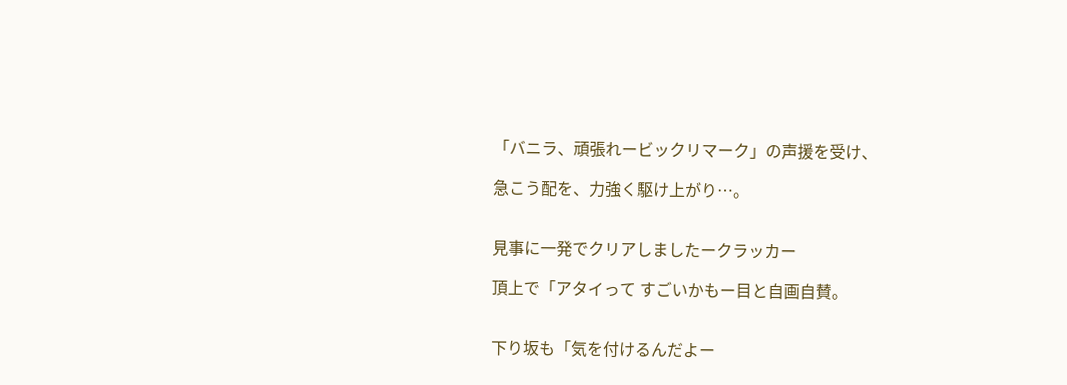「バニラ、頑張れービックリマーク」の声援を受け、

急こう配を、力強く駆け上がり…。


見事に一発でクリアしましたークラッカー

頂上で「アタイって すごいかもー目と自画自賛。


下り坂も「気を付けるんだよー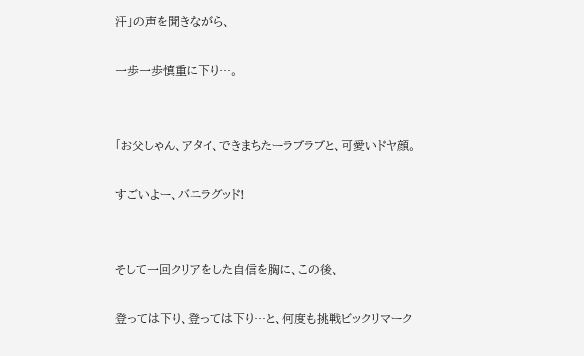汗」の声を聞きながら、

一歩一歩慎重に下り…。


「お父しゃん、アタイ、できまちたーラブラブと、可愛いドヤ顔。

すごいよー、バニラグッド!


そして一回クリアをした自信を胸に、この後、

登っては下り、登っては下り…と、何度も挑戦ビックリマーク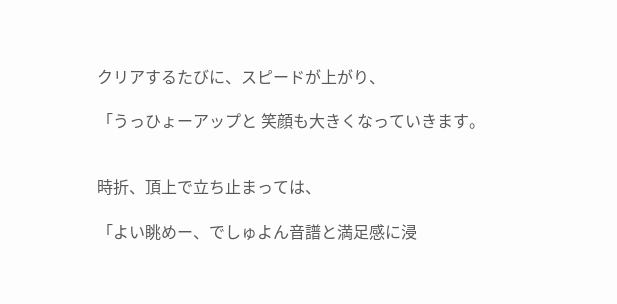クリアするたびに、スピードが上がり、

「うっひょーアップと 笑顔も大きくなっていきます。


時折、頂上で立ち止まっては、

「よい眺めー、でしゅよん音譜と満足感に浸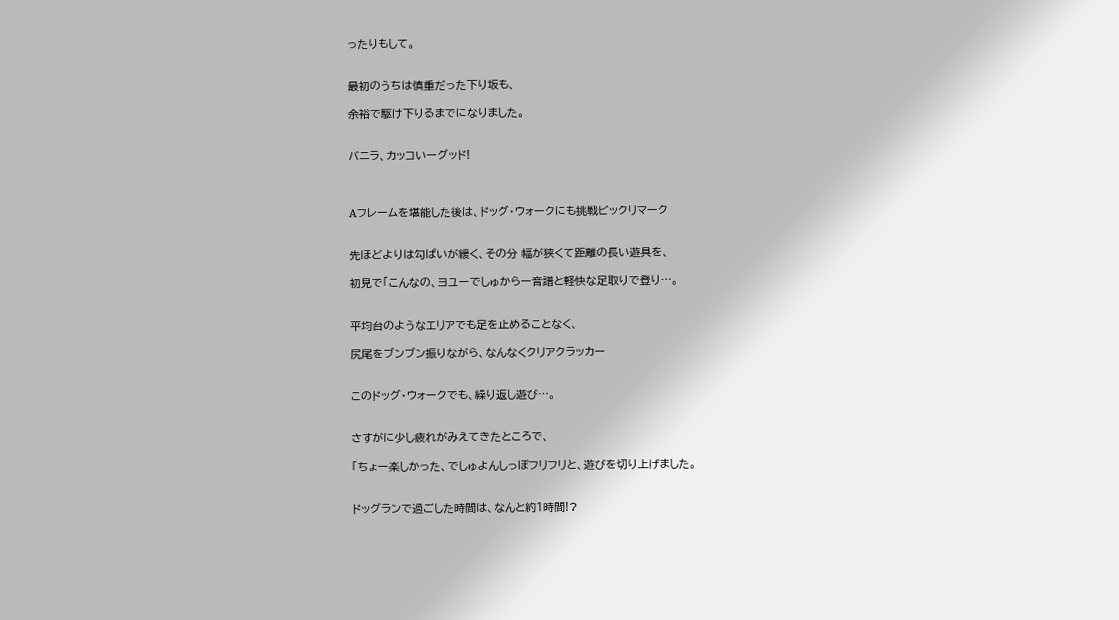ったりもして。


最初のうちは慎重だった下り坂も、

余裕で駆け下りるまでになりました。


バニラ、カッコいーグッド!



Aフレームを堪能した後は、ドッグ・ウォークにも挑戦ビックリマーク


先ほどよりは勾ばいが緩く、その分 幅が狭くて距離の長い遊具を、

初見で「こんなの、ヨユーでしゅからー音譜と軽快な足取りで登り…。


平均台のようなエリアでも足を止めることなく、

尻尾をブンブン振りながら、なんなくクリアクラッカー


このドッグ・ウォークでも、繰り返し遊び…。


さすがに少し疲れがみえてきたところで、

「ちょー楽しかった、でしゅよんしっぽフリフリと、遊びを切り上げました。


ドッグランで過ごした時間は、なんと約1時間!?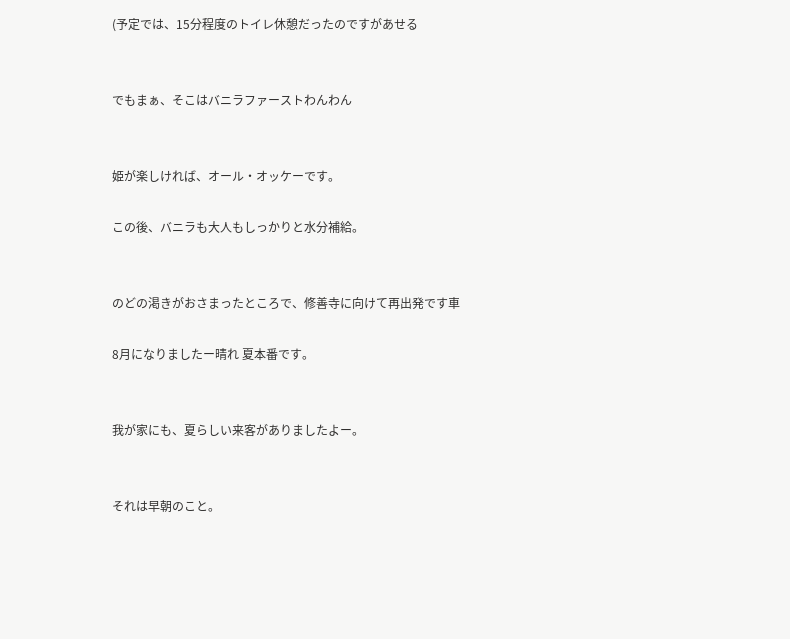(予定では、15分程度のトイレ休憩だったのですがあせる


でもまぁ、そこはバニラファーストわんわん


姫が楽しければ、オール・オッケーです。

この後、バニラも大人もしっかりと水分補給。


のどの渇きがおさまったところで、修善寺に向けて再出発です車

8月になりましたー晴れ 夏本番です。


我が家にも、夏らしい来客がありましたよー。


それは早朝のこと。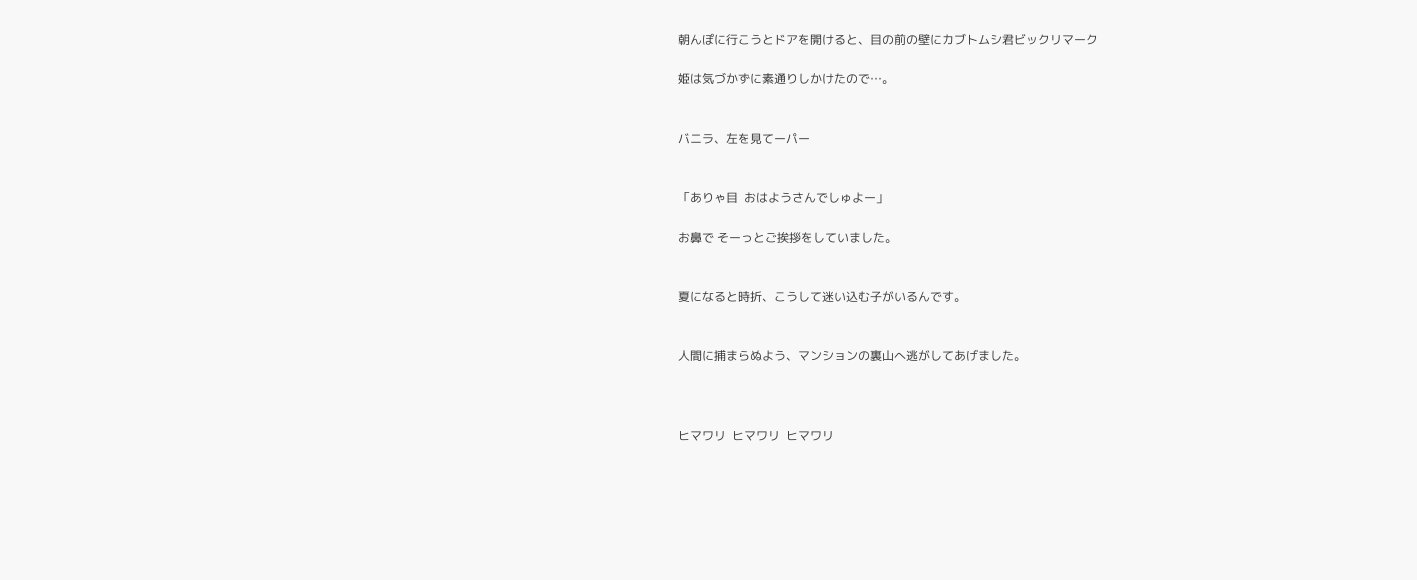朝んぽに行こうとドアを開けると、目の前の壁にカブトムシ君ビックリマーク

姫は気づかずに素通りしかけたので…。


バニラ、左を見てーパー


「ありゃ目  おはようさんでしゅよー」

お鼻で そーっとご挨拶をしていました。


夏になると時折、こうして迷い込む子がいるんです。


人間に捕まらぬよう、マンションの裏山へ逃がしてあげました。



ヒマワリ  ヒマワリ  ヒマワリ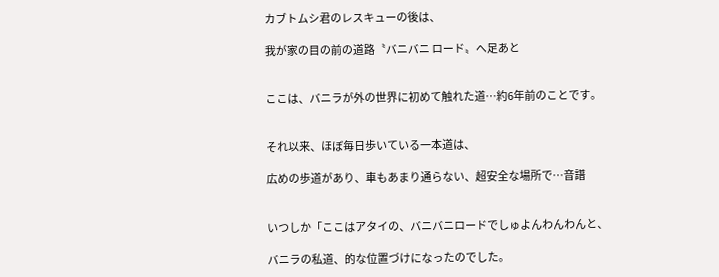カブトムシ君のレスキューの後は、

我が家の目の前の道路〝バニバニ ロード〟へ足あと


ここは、バニラが外の世界に初めて触れた道…約6年前のことです。


それ以来、ほぼ毎日歩いている一本道は、

広めの歩道があり、車もあまり通らない、超安全な場所で…音譜


いつしか「ここはアタイの、バニバニロードでしゅよんわんわんと、

バニラの私道、的な位置づけになったのでした。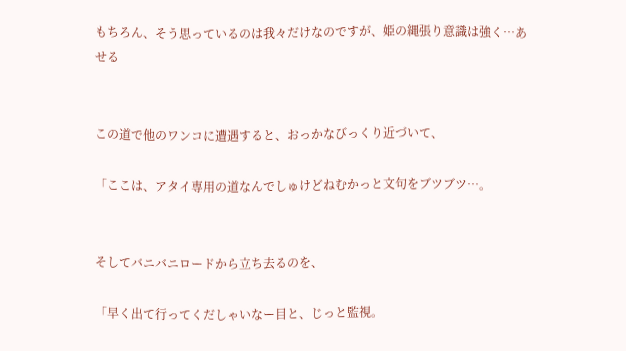もちろん、そう思っているのは我々だけなのですが、姫の縄張り意識は強く…あせる


この道で他のワンコに遭遇すると、おっかなびっくり近づいて、

「ここは、アタイ専用の道なんでしゅけどねむかっと文句をブツブツ…。


そしてバニバニロードから立ち去るのを、

「早く出て行ってくだしゃいなー目と、じっと監視。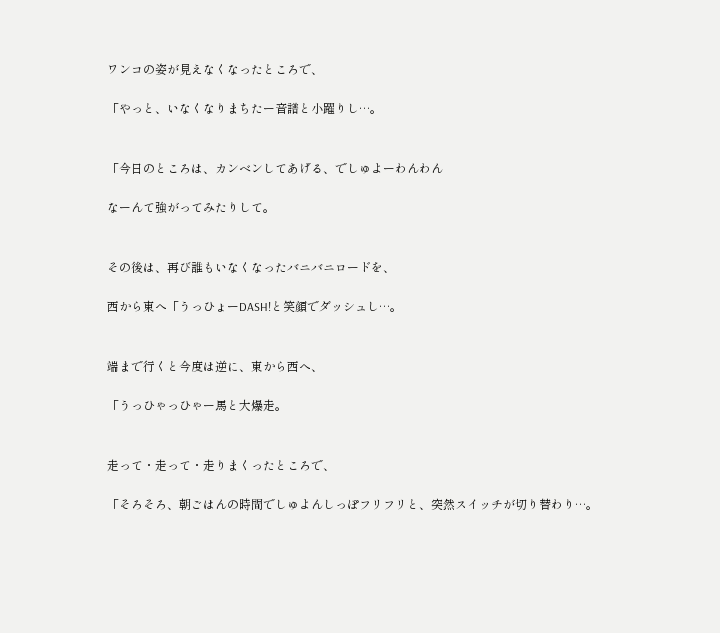ワンコの姿が見えなくなったところで、

「やっと、いなくなりまちたー音譜と小躍りし…。


「今日のところは、カンベンしてあげる、でしゅよーわんわん

なーんて強がってみたりして。


その後は、再び誰もいなくなったバニバニロードを、

西から東へ「うっひょーDASH!と笑顔でダッシュし…。


端まで行くと今度は逆に、東から西へ、

「うっひゃっひゃー馬と大爆走。


走って・走って・走りまくったところで、

「そろそろ、朝ごはんの時間でしゅよんしっぽフリフリと、突然スイッチが切り替わり…。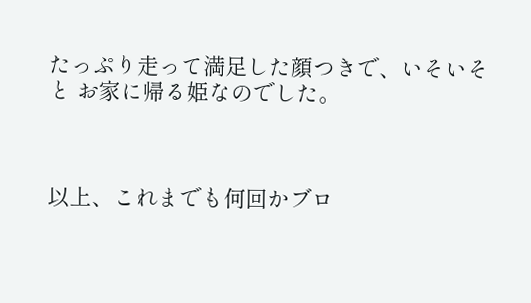たっぷり走って満足した顔つきで、いそいそと お家に帰る姫なのでした。



以上、これまでも何回かブロ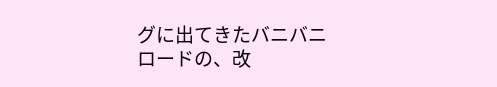グに出てきたバニバニロードの、改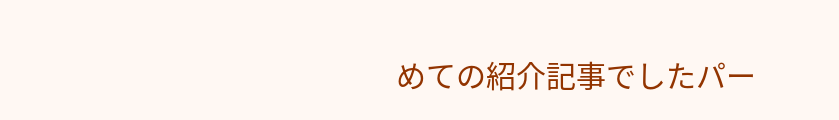めての紹介記事でしたパー